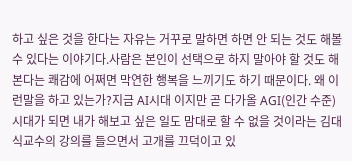하고 싶은 것을 한다는 자유는 거꾸로 말하면 하면 안 되는 것도 해볼 수 있다는 이야기다.사람은 본인이 선택으로 하지 말아야 할 것도 해본다는 쾌감에 어쩌면 막연한 행복을 느끼기도 하기 때문이다. 왜 이런말을 하고 있는가?지금 AI시대 이지만 곧 다가올 AGI(인간 수준) 시대가 되면 내가 해보고 싶은 일도 맘대로 할 수 없을 것이라는 김대식교수의 강의를 들으면서 고개를 끄덕이고 있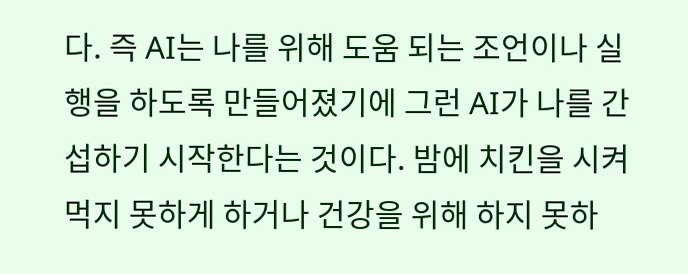다. 즉 AI는 나를 위해 도움 되는 조언이나 실행을 하도록 만들어졌기에 그런 AI가 나를 간섭하기 시작한다는 것이다. 밤에 치킨을 시켜 먹지 못하게 하거나 건강을 위해 하지 못하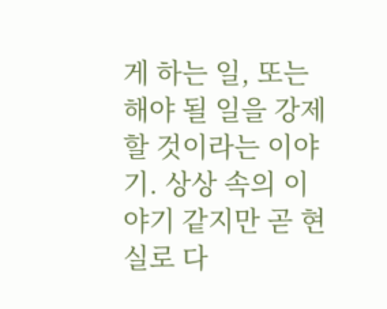게 하는 일, 또는 해야 될 일을 강제할 것이라는 이야기. 상상 속의 이야기 같지만 곧 현실로 다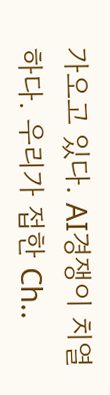가오고 있다. AI경쟁이 치열하다. 우리가 접한 Ch..